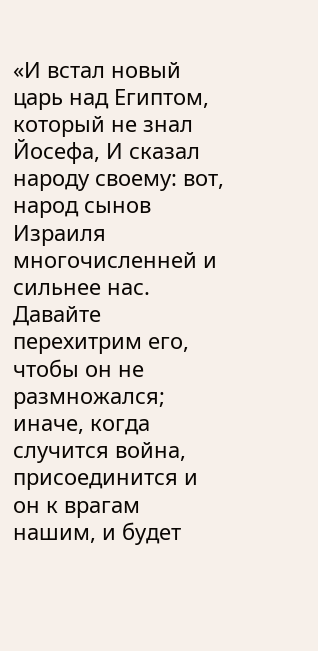«И встал новый царь над Египтом, который не знал Йосефа, И сказал народу своему: вот, народ сынов Израиля многочисленней и сильнее нас. Давайте перехитрим его, чтобы он не размножался; иначе, когда случится война, присоединится и он к врагам нашим, и будет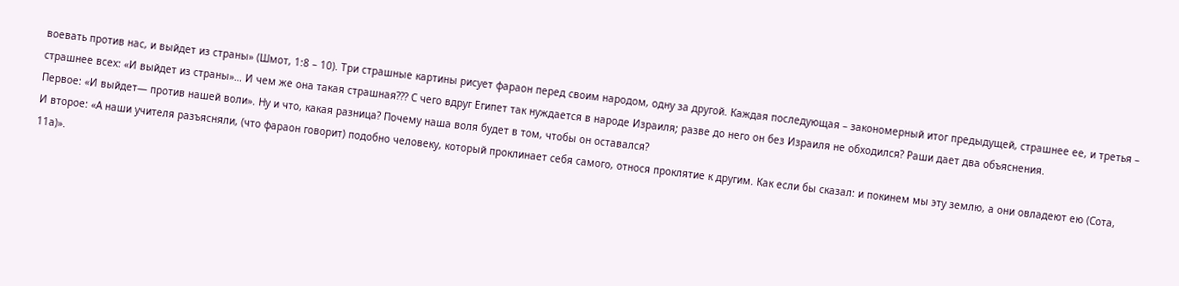воевать против нас, и выйдет из страны» (Шмот, 1:8 – 10). Три страшные картины рисует фараон перед своим народом, одну за другой. Каждая последующая – закономерный итог предыдущей, страшнее ее, и третья – страшнее всех: «И выйдет из страны»… И чем же она такая страшная??? С чего вдруг Египет так нуждается в народе Израиля; разве до него он без Израиля не обходился? Раши дает два объяснения.
Первое: «И выйдет— против нашей воли». Ну и что, какая разница? Почему наша воля будет в том, чтобы он оставался?
И второе: «А наши учителя разъясняли, (что фараон говорит) подобно человеку, который проклинает себя самого, относя проклятие к другим. Как если бы сказал: и покинем мы эту землю, а они овладеют ею (Сота, 11а)».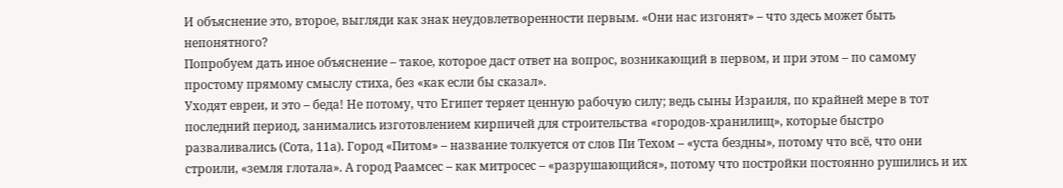И объяснение это, второе, выгляди как знак неудовлетворенности первым. «Они нас изгонят» – что здесь может быть непонятного?
Попробуем дать иное объяснение – такое, которое даст ответ на вопрос, возникающий в первом, и при этом – по самому простому прямому смыслу стиха, без «как если бы сказал».
Уходят евреи, и это – беда! Не потому, что Египет теряет ценную рабочую силу; ведь сыны Израиля, по крайней мере в тот последний период, занимались изготовлением кирпичей для строительства «городов-хранилищ», которые быстро разваливались (Сота, 11а). Город «Питом» – название толкуется от слов Пи Техом – «уста бездны», потому что всё, что они строили, «земля глотала». А город Раамсес – как митросес – «разрушающийся», потому что постройки постоянно рушились и их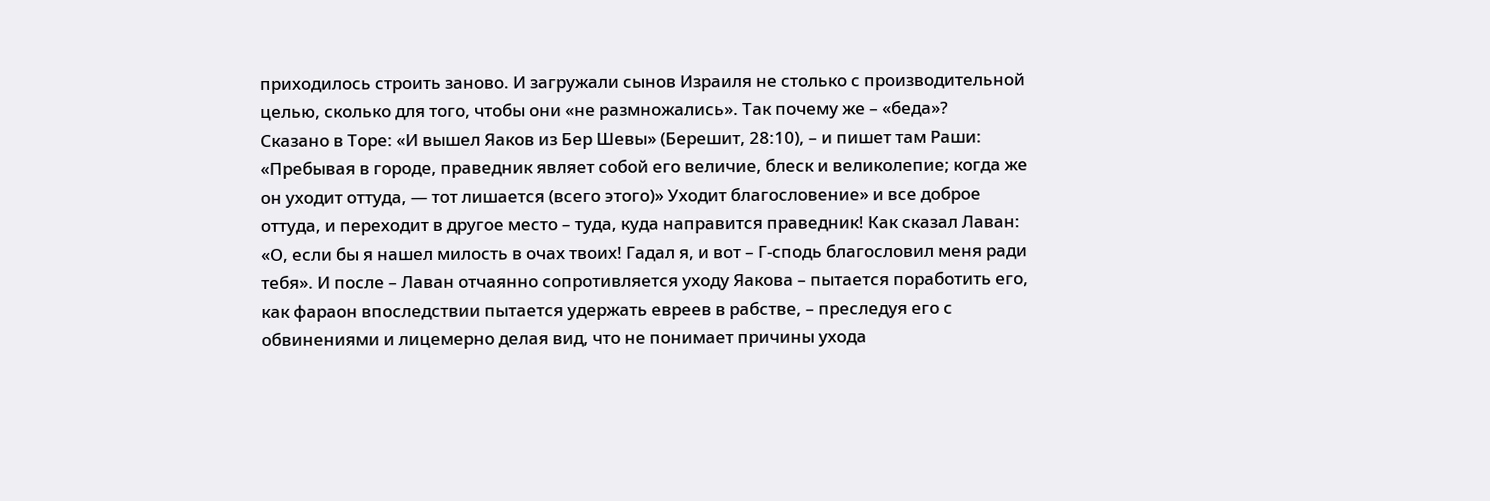приходилось строить заново. И загружали сынов Израиля не столько с производительной целью, сколько для того, чтобы они «не размножались». Так почему же – «беда»?
Сказано в Торе: «И вышел Яаков из Бер Шевы» (Берешит, 28:10), – и пишет там Раши: «Пребывая в городе, праведник являет собой его величие, блеск и великолепие; когда же он уходит оттуда, — тот лишается (всего этого)» Уходит благословение» и все доброе оттуда, и переходит в другое место – туда, куда направится праведник! Как сказал Лаван: «О, если бы я нашел милость в очах твоих! Гадал я, и вот – Г-сподь благословил меня ради тебя». И после – Лаван отчаянно сопротивляется уходу Яакова – пытается поработить его, как фараон впоследствии пытается удержать евреев в рабстве, – преследуя его с обвинениями и лицемерно делая вид, что не понимает причины ухода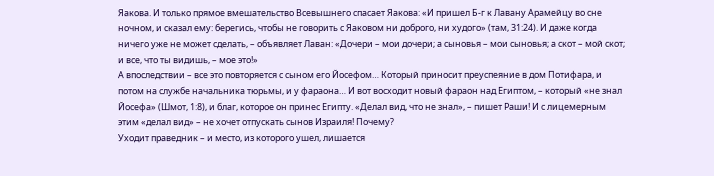Яакова. И только прямое вмешательство Всевышнего спасает Яакова: «И пришел Б-г к Лавану Арамейцу во сне ночном, и сказал ему: берегись, чтобы не говорить с Яаковом ни доброго, ни худого» (там, 31:24). И даже когда ничего уже не может сделать, – объявляет Лаван: «Дочери – мои дочери; а сыновья – мои сыновья; а скот – мой скот; и все, что ты видишь, – мое это!»
А впоследствии – все это повторяется с сыном его Йосефом… Который приносит преуспеяние в дом Потифара, и потом на службе начальника тюрьмы, и у фараона… И вот восходит новый фараон над Египтом, – который «не знал Йосефа» (Шмот, 1:8), и благ, которое он принес Египту. «Делал вид, что не знал», – пишет Раши! И с лицемерным этим «делал вид» – не хочет отпускать сынов Израиля! Почему?
Уходит праведник – и место, из которого ушел, лишается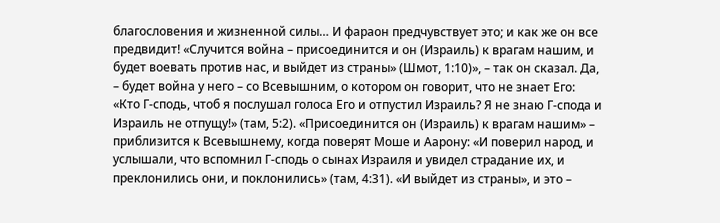благословения и жизненной силы… И фараон предчувствует это; и как же он все предвидит! «Случится война – присоединится и он (Израиль) к врагам нашим, и будет воевать против нас, и выйдет из страны» (Шмот, 1:10)», – так он сказал. Да, – будет война у него – со Всевышним, о котором он говорит, что не знает Его: «Кто Г-сподь, чтоб я послушал голоса Его и отпустил Израиль? Я не знаю Г-спода и Израиль не отпущу!» (там, 5:2). «Присоединится он (Израиль) к врагам нашим» – приблизится к Всевышнему, когда поверят Моше и Аарону: «И поверил народ, и услышали, что вспомнил Г-сподь о сынах Израиля и увидел страдание их, и преклонились они, и поклонились» (там, 4:31). «И выйдет из страны», и это –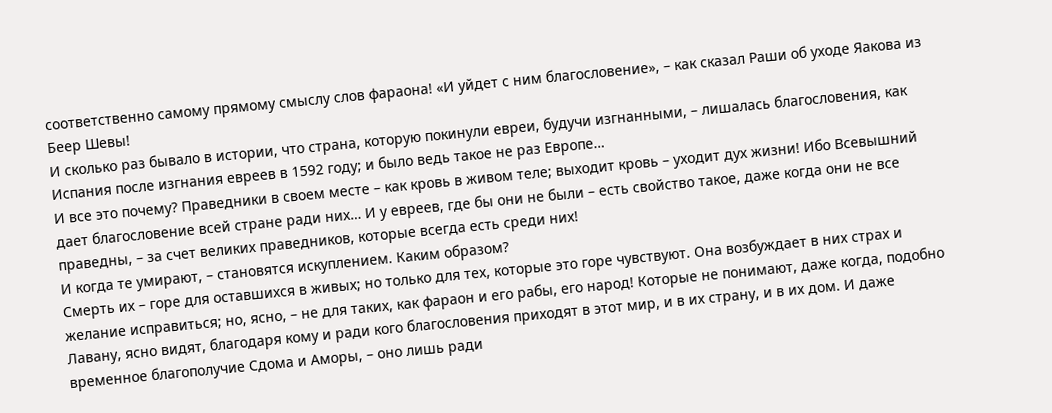соответственно самому прямому смыслу слов фараона! «И уйдет с ним благословение», – как сказал Раши об уходе Яакова из Беер Шевы!
И сколько раз бывало в истории, что страна, которую покинули евреи, будучи изгнанными, – лишалась благословения, как Испания после изгнания евреев в 1592 году; и было ведь такое не раз Европе…
И все это почему? Праведники в своем месте – как кровь в живом теле; выходит кровь – уходит дух жизни! Ибо Всевышний дает благословение всей стране ради них… И у евреев, где бы они не были – есть свойство такое, даже когда они не все праведны, – за счет великих праведников, которые всегда есть среди них!
И когда те умирают, – становятся искуплением. Каким образом?
Смерть их – горе для оставшихся в живых; но только для тех, которые это горе чувствуют. Она возбуждает в них страх и желание исправиться; но, ясно, – не для таких, как фараон и его рабы, его народ! Которые не понимают, даже когда, подобно Лавану, ясно видят, благодаря кому и ради кого благословения приходят в этот мир, и в их страну, и в их дом. И даже временное благополучие Сдома и Аморы, – оно лишь ради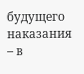будущего наказания – в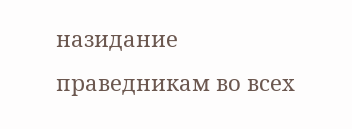назидание праведникам во всех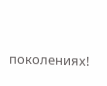поколениях!